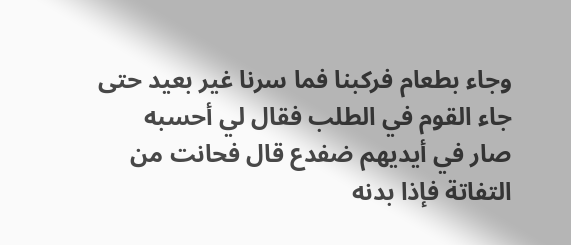وجاء بطعام فركبنا فما سرنا غير بعيد حتى جاء القوم في الطلب فقال لي أحسبه صار في أيديهم ضفدع قال فحانت من التفاتة فإذا بدنه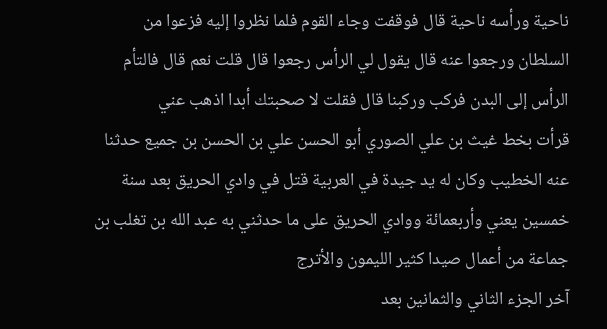ناحية ورأسه ناحية قال فوقفت وجاء القوم فلما نظروا إليه فزعوا من السلطان ورجعوا عنه قال يقول لي الرأس رجعوا قال قلت نعم قال فالتأم الرأس إلى البدن فركب وركبنا قال فقلت لا صحبتك أبدا اذهب عني
قرأت بخط غيث بن علي الصوري أبو الحسن علي بن الحسن بن جميع حدثنا عنه الخطيب وكان له يد جيدة في العربية قتل في وادي الحريق بعد سنة خمسين يعني وأربعمائة ووادي الحريق على ما حدثني به عبد الله بن تغلب بن جماعة من أعمال صيدا كثير الليمون والأترج
آخر الجزء الثاني والثمانين بعد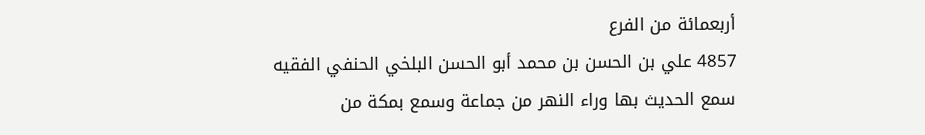أربعمائة من الفرع
4857 علي بن الحسن بن محمد أبو الحسن البلخي الحنفي الفقيه
سمع الحديث بها وراء النهر من جماعة وسمع بمكة من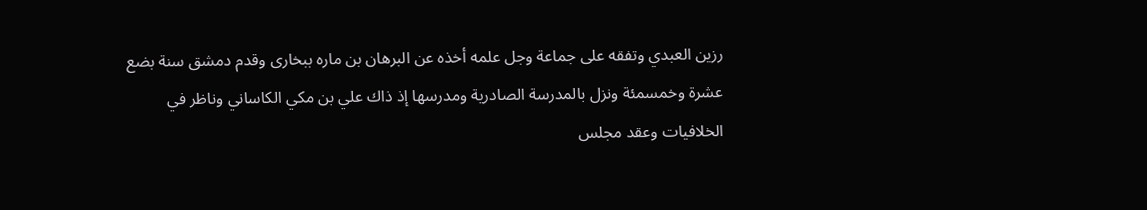رزين العبدي وتفقه على جماعة وجل علمه أخذه عن البرهان بن ماره ببخارى وقدم دمشق سنة بضع عشرة وخمسمئة ونزل بالمدرسة الصادرية ومدرسها إذ ذاك علي بن مكي الكاساني وناظر في الخلافيات وعقد مجلس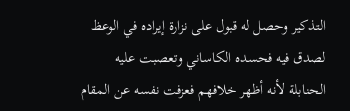التذكير وحصل له قبول على نزارة إيراده في الوعظ لصدق فيه فحسده الكاساني وتعصبت عليه الحنابلة لأنه أظهر خلافهم فعزفت نفسه عن المقام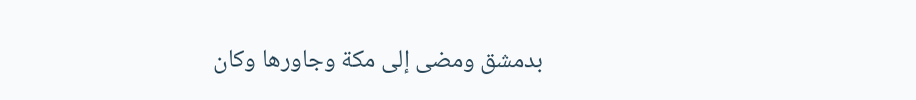بدمشق ومضى إلى مكة وجاورها وكان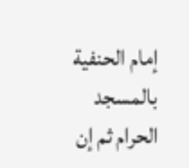إمام الحنفية بالمسجد الحرام ثم إن